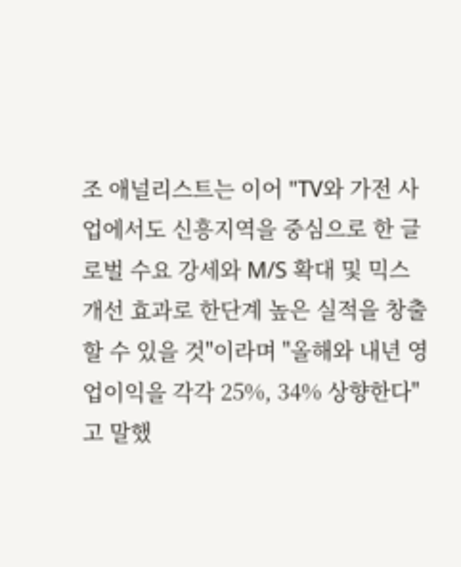조 애널리스트는 이어 "TV와 가전 사업에서도 신흥지역을 중심으로 한 글로벌 수요 강세와 M/S 확대 및 믹스 개선 효과로 한단계 높은 실적을 창출할 수 있을 것"이라며 "올해와 내년 영업이익을 각각 25%, 34% 상향한다"고 말했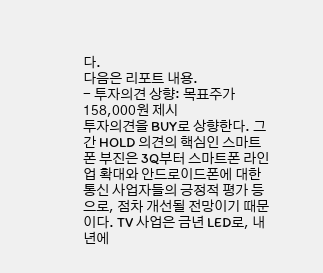다.
다음은 리포트 내용.
- 투자의견 상향: 목표주가 158,000원 제시
투자의견을 BUY로 상향한다. 그간 HOLD 의견의 핵심인 스마트폰 부진은 3Q부터 스마트폰 라인업 확대와 안드로이드폰에 대한 통신 사업자들의 긍정적 평가 등으로, 점차 개선될 전망이기 때문이다. TV 사업은 금년 LED로, 내년에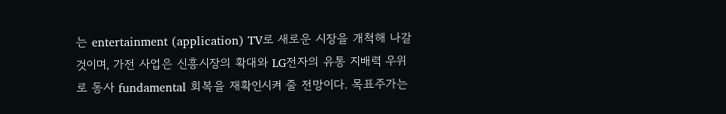는 entertainment (application) TV로 새로운 시장을 개척해 나갈 것이며, 가전 사업은 신흥시장의 확대와 LG전자의 유통 지배력 우위로 동사 fundamental 회복을 재확인시켜 줄 전망이다. 목표주가는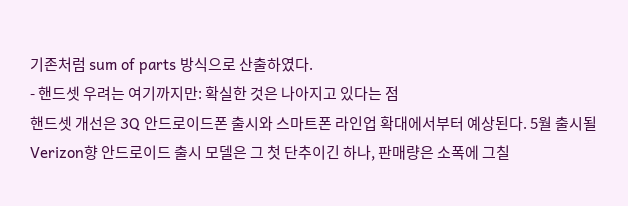기존처럼 sum of parts 방식으로 산출하였다.
- 핸드셋 우려는 여기까지만: 확실한 것은 나아지고 있다는 점
핸드셋 개선은 3Q 안드로이드폰 출시와 스마트폰 라인업 확대에서부터 예상된다. 5월 출시될 Verizon향 안드로이드 출시 모델은 그 첫 단추이긴 하나, 판매량은 소폭에 그칠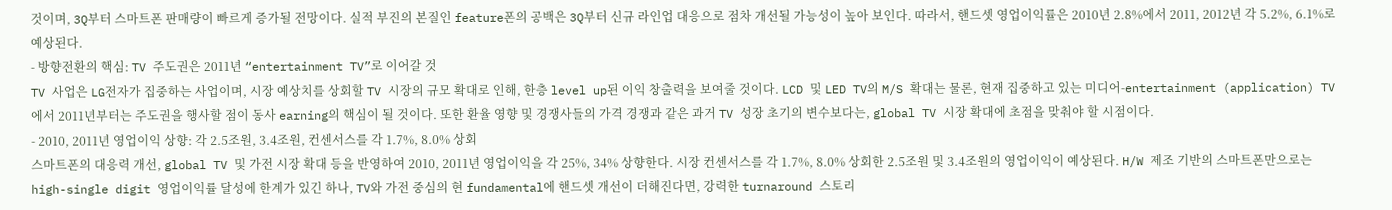것이며, 3Q부터 스마트폰 판매량이 빠르게 증가될 전망이다. 실적 부진의 본질인 feature폰의 공백은 3Q부터 신규 라인업 대응으로 점차 개선될 가능성이 높아 보인다. 따라서, 핸드셋 영업이익률은 2010년 2.8%에서 2011, 2012년 각 5.2%, 6.1%로 예상된다.
- 방향전환의 핵심: TV 주도권은 2011년 “entertainment TV”로 이어갈 것
TV 사업은 LG전자가 집중하는 사업이며, 시장 예상치를 상회할 TV 시장의 규모 확대로 인해, 한층 level up된 이익 창출력을 보여줄 것이다. LCD 및 LED TV의 M/S 확대는 물론, 현재 집중하고 있는 미디어-entertainment (application) TV에서 2011년부터는 주도권을 행사할 점이 동사 earning의 핵심이 될 것이다. 또한 환율 영향 및 경쟁사들의 가격 경쟁과 같은 과거 TV 성장 초기의 변수보다는, global TV 시장 확대에 초점을 맞춰야 할 시점이다.
- 2010, 2011년 영업이익 상향: 각 2.5조원, 3.4조원, 컨센서스를 각 1.7%, 8.0% 상회
스마트폰의 대응력 개선, global TV 및 가전 시장 확대 등을 반영하여 2010, 2011년 영업이익을 각 25%, 34% 상향한다. 시장 컨센서스를 각 1.7%, 8.0% 상회한 2.5조원 및 3.4조원의 영업이익이 예상된다. H/W 제조 기반의 스마트폰만으로는 high-single digit 영업이익률 달성에 한계가 있긴 하나, TV와 가전 중심의 현 fundamental에 핸드셋 개선이 더해진다면, 강력한 turnaround 스토리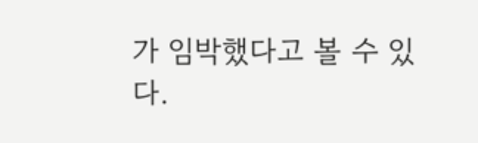가 임박했다고 볼 수 있다.